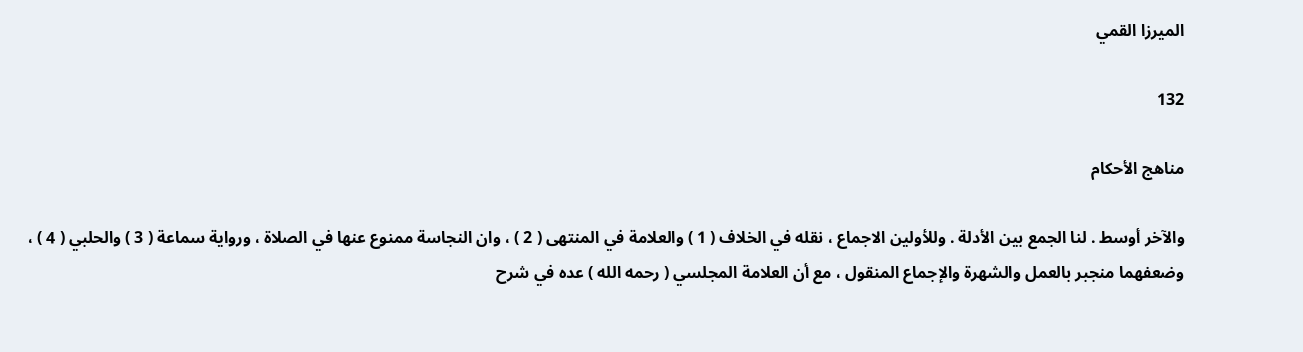الميرزا القمي

132

مناهج الأحكام

والآخر أوسط . لنا الجمع بين الأدلة . وللأولين الاجماع ، نقله في الخلاف ( 1 ) والعلامة في المنتهى ( 2 ) ، وان النجاسة ممنوع عنها في الصلاة ، ورواية سماعة ( 3 ) والحلبي ( 4 ) ، وضعفهما منجبر بالعمل والشهرة والإجماع المنقول ، مع أن العلامة المجلسي ( رحمه الله ) عده في شرح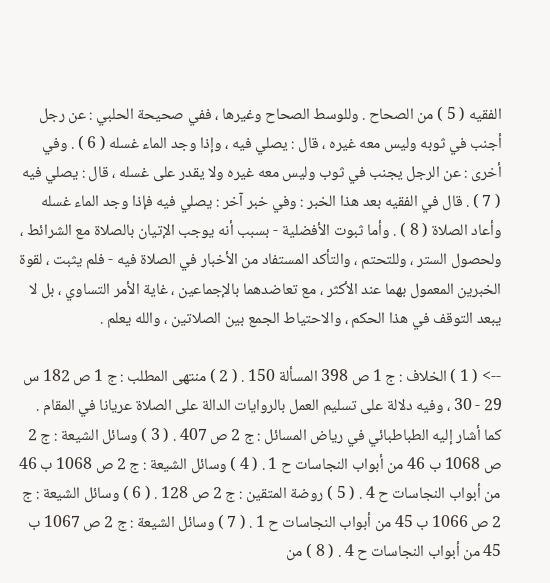الفقيه ( 5 ) من الصحاح . وللوسط الصحاح وغيرها ، ففي صحيحة الحلبي : عن رجل أجنب في ثوبه وليس معه غيره ، قال : يصلي فيه ، وإذا وجد الماء غسله ( 6 ) . وفي أخرى : عن الرجل يجنب في ثوب وليس معه غيره ولا يقدر على غسله ، قال : يصلي فيه ( 7 ) . قال في الفقيه بعد هذا الخبر : وفي خبر آخر : يصلي فيه فإذا وجد الماء غسله وأعاد الصلاة ( 8 ) . وأما ثبوت الأفضلية - بسبب أنه يوجب الإتيان بالصلاة مع الشرائط ، ولحصول الستر ، وللتحتم ، والتأكد المستفاد من الأخبار في الصلاة فيه - فلم يثبت ، لقوة الخبرين المعمول بهما عند الأكثر ، مع تعاضدهما بالإجماعين ، غاية الأمر التساوي ، بل لا يبعد التوقف في هذا الحكم ، والاحتياط الجمع بين الصلاتين ، والله يعلم .

--> ( 1 ) الخلاف : ج 1 ص 398 المسألة 150 . ( 2 ) منتهى المطلب : ج 1 ص 182 س 29 - 30 ، وفيه دلالة على تسليم العمل بالروايات الدالة على الصلاة عريانا في المقام . كما أشار إليه الطباطبائي في رياض المسائل : ج 2 ص 407 . ( 3 ) وسائل الشيعة : ج 2 ص 1068 ب 46 من أبواب النجاسات ح 1 . ( 4 ) وسائل الشيعة : ج 2 ص 1068 ب 46 من أبواب النجاسات ح 4 . ( 5 ) روضة المتقين : ج 2 ص 128 . ( 6 ) وسائل الشيعة : ج 2 ص 1066 ب 45 من أبواب النجاسات ح 1 . ( 7 ) وسائل الشيعة : ج 2 ص 1067 ب 45 من أبواب النجاسات ح 4 . ( 8 ) من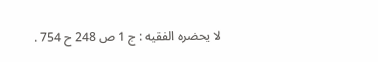لا يحضره الفقيه : ج 1 ص 248 ح 754 .